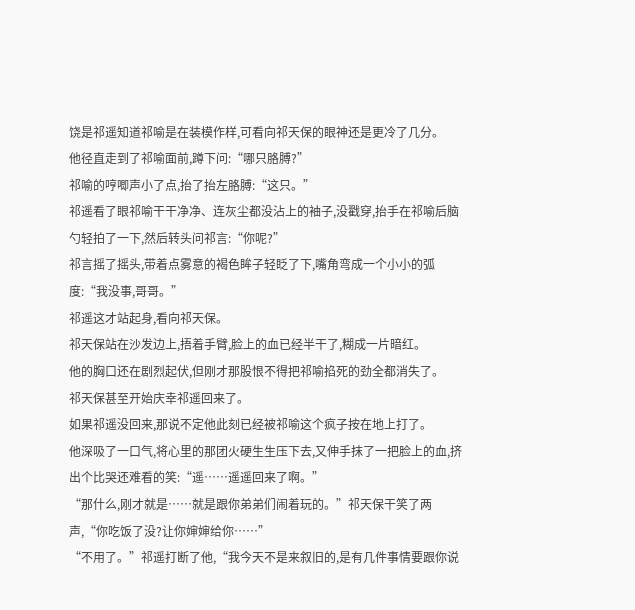饶是祁遥知道祁喻是在装模作样,可看向祁天保的眼神还是更冷了几分。
他径直走到了祁喻面前,蹲下问:“哪只胳膊?”
祁喻的哼唧声小了点,抬了抬左胳膊:“这只。”
祁遥看了眼祁喻干干净净、连灰尘都没沾上的袖子,没戳穿,抬手在祁喻后脑勺轻拍了一下,然后转头问祁言:“你呢?”
祁言摇了摇头,带着点雾意的褐色眸子轻眨了下,嘴角弯成一个小小的弧度:“我没事,哥哥。”
祁遥这才站起身,看向祁天保。
祁天保站在沙发边上,捂着手臂,脸上的血已经半干了,糊成一片暗红。
他的胸口还在剧烈起伏,但刚才那股恨不得把祁喻掐死的劲全都消失了。
祁天保甚至开始庆幸祁遥回来了。
如果祁遥没回来,那说不定他此刻已经被祁喻这个疯子按在地上打了。
他深吸了一口气,将心里的那团火硬生生压下去,又伸手抹了一把脸上的血,挤出个比哭还难看的笑:“遥……遥遥回来了啊。”
“那什么,刚才就是……就是跟你弟弟们闹着玩的。”祁天保干笑了两声,“你吃饭了没?让你婶婶给你……”
“不用了。”祁遥打断了他,“我今天不是来叙旧的,是有几件事情要跟你说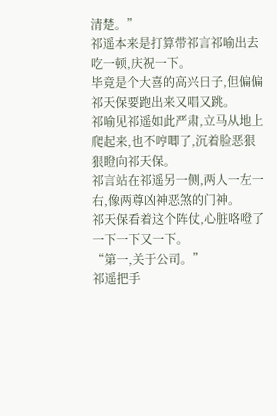清楚。”
祁遥本来是打算带祁言祁喻出去吃一顿,庆祝一下。
毕竟是个大喜的高兴日子,但偏偏祁天保要跑出来又唱又跳。
祁喻见祁遥如此严肃,立马从地上爬起来,也不哼唧了,沉着脸恶狠狠瞪向祁天保。
祁言站在祁遥另一侧,两人一左一右,像两尊凶神恶煞的门神。
祁天保看着这个阵仗,心脏咯噔了一下一下又一下。
“第一,关于公司。”
祁遥把手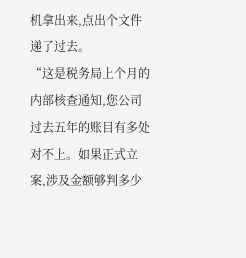机拿出来,点出个文件递了过去。
“这是税务局上个月的内部核查通知,您公司过去五年的账目有多处对不上。如果正式立案,涉及金额够判多少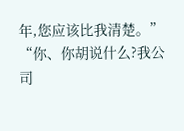年,您应该比我清楚。”
“你、你胡说什么?我公司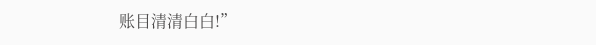账目清清白白!”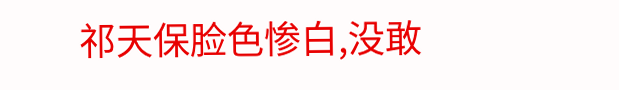祁天保脸色惨白,没敢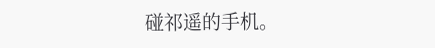碰祁遥的手机。